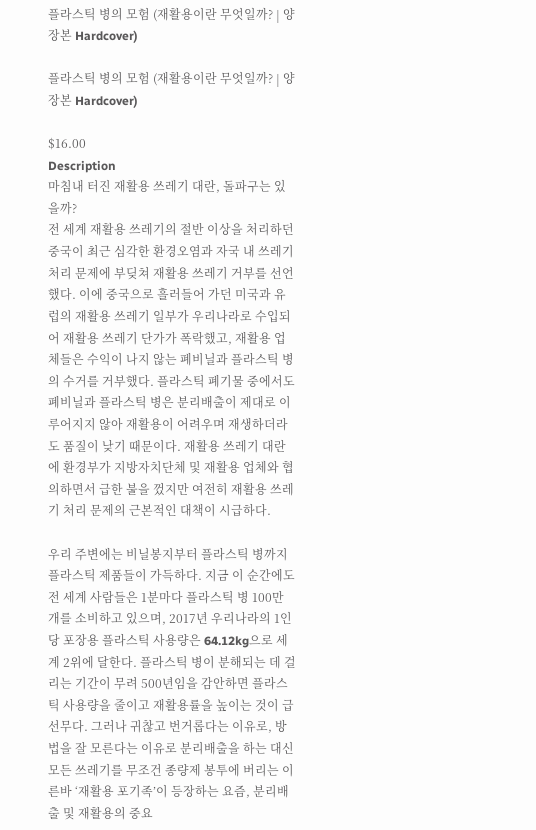플라스틱 병의 모험 (재활용이란 무엇일까? | 양장본 Hardcover)

플라스틱 병의 모험 (재활용이란 무엇일까? | 양장본 Hardcover)

$16.00
Description
마침내 터진 재활용 쓰레기 대란, 돌파구는 있을까?
전 세계 재활용 쓰레기의 절반 이상을 처리하던 중국이 최근 심각한 환경오염과 자국 내 쓰레기 처리 문제에 부딪쳐 재활용 쓰레기 거부를 선언했다. 이에 중국으로 흘러들어 가던 미국과 유럽의 재활용 쓰레기 일부가 우리나라로 수입되어 재활용 쓰레기 단가가 폭락했고, 재활용 업체들은 수익이 나지 않는 폐비닐과 플라스틱 병의 수거를 거부했다. 플라스틱 폐기물 중에서도 폐비닐과 플라스틱 병은 분리배출이 제대로 이루어지지 않아 재활용이 어려우며 재생하더라도 품질이 낮기 때문이다. 재활용 쓰레기 대란에 환경부가 지방자치단체 및 재활용 업체와 협의하면서 급한 불을 껐지만 여전히 재활용 쓰레기 처리 문제의 근본적인 대책이 시급하다.

우리 주변에는 비닐봉지부터 플라스틱 병까지 플라스틱 제품들이 가득하다. 지금 이 순간에도 전 세계 사람들은 1분마다 플라스틱 병 100만 개를 소비하고 있으며, 2017년 우리나라의 1인당 포장용 플라스틱 사용량은 64.12kg으로 세계 2위에 달한다. 플라스틱 병이 분해되는 데 걸리는 기간이 무려 500년임을 감안하면 플라스틱 사용량을 줄이고 재활용률을 높이는 것이 급선무다. 그러나 귀찮고 번거롭다는 이유로, 방법을 잘 모른다는 이유로 분리배출을 하는 대신 모든 쓰레기를 무조건 종량제 봉투에 버리는 이른바 ‘재활용 포기족’이 등장하는 요즘, 분리배출 및 재활용의 중요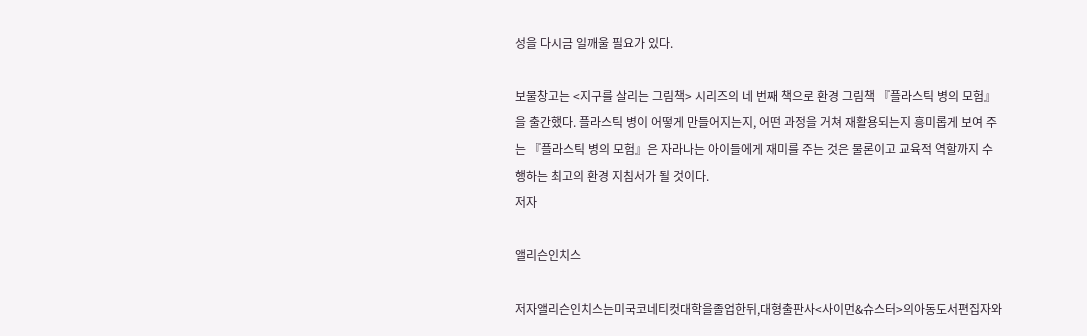성을 다시금 일깨울 필요가 있다.

보물창고는 <지구를 살리는 그림책> 시리즈의 네 번째 책으로 환경 그림책 『플라스틱 병의 모험』을 출간했다. 플라스틱 병이 어떻게 만들어지는지, 어떤 과정을 거쳐 재활용되는지 흥미롭게 보여 주는 『플라스틱 병의 모험』은 자라나는 아이들에게 재미를 주는 것은 물론이고 교육적 역할까지 수행하는 최고의 환경 지침서가 될 것이다.
저자

앨리슨인치스

저자앨리슨인치스는미국코네티컷대학을졸업한뒤,대형출판사<사이먼&슈스터>의아동도서편집자와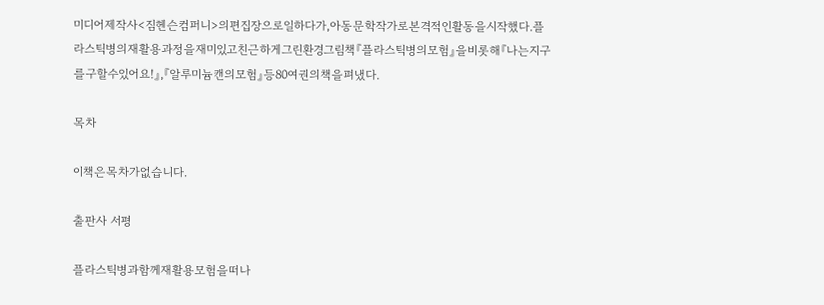미디어제작사<짐헨슨컴퍼니>의편집장으로일하다가,아동문학작가로본격적인활동을시작했다.플라스틱병의재활용과정을재미있고친근하게그린환경그림책『플라스틱병의모험』을비롯해『나는지구를구할수있어요!』,『알루미늄캔의모험』등80여권의책을펴냈다.

목차

이책은목차가없습니다.

출판사 서평

플라스틱병과함께재활용모험을떠나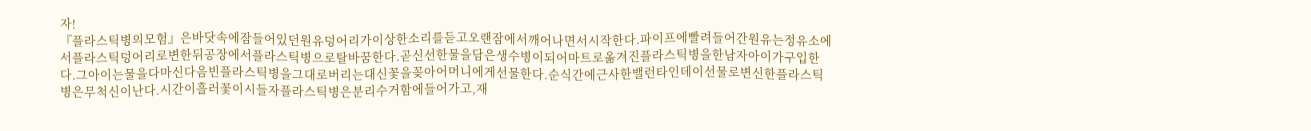자!
『플라스틱병의모험』은바닷속에잠들어있던원유덩어리가이상한소리를듣고오랜잠에서깨어나면서시작한다.파이프에빨려들어간원유는정유소에서플라스틱덩어리로변한뒤공장에서플라스틱병으로탈바꿈한다.곧신선한물을담은생수병이되어마트로옮겨진플라스틱병을한남자아이가구입한다.그아이는물을다마신다음빈플라스틱병을그대로버리는대신꽃을꽂아어머니에게선물한다.순식간에근사한밸런타인데이선물로변신한플라스틱병은무척신이난다.시간이흘러꽃이시들자플라스틱병은분리수거함에들어가고,재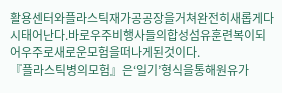활용센터와플라스틱재가공공장을거쳐완전히새롭게다시태어난다.바로우주비행사들의합성섬유훈련복이되어우주로새로운모험을떠나게된것이다.
『플라스틱병의모험』은‘일기’형식을통해원유가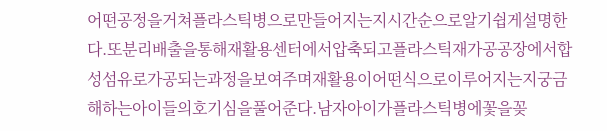어떤공정을거쳐플라스틱병으로만들어지는지시간순으로알기쉽게설명한다.또분리배출을통해재활용센터에서압축되고플라스틱재가공공장에서합성섬유로가공되는과정을보여주며재활용이어떤식으로이루어지는지궁금해하는아이들의호기심을풀어준다.남자아이가플라스틱병에꽃을꽂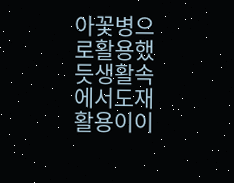아꽃병으로활용했듯생활속에서도재활용이이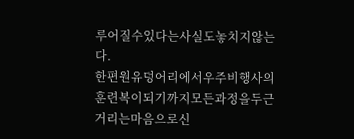루어질수있다는사실도놓치지않는다.
한편원유덩어리에서우주비행사의훈련복이되기까지모든과정을두근거리는마음으로신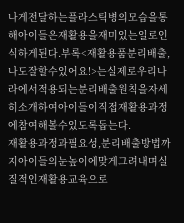나게전달하는플라스틱병의모습을통해아이들은재활용을재미있는일로인식하게된다.부록<재활용품분리배출,나도잘할수있어요!>는실제로우리나라에서적용되는분리배출원칙을자세히소개하여아이들이직접재활용과정에참여해볼수있도록돕는다.
재활용과정과필요성,분리배출방법까지아이들의눈높이에맞게그려내며실질적인재활용교육으로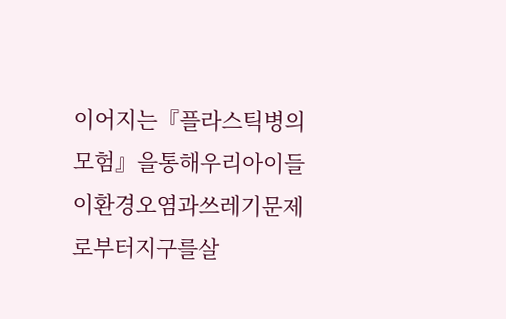이어지는『플라스틱병의모험』을통해우리아이들이환경오염과쓰레기문제로부터지구를살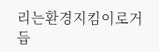리는환경지킴이로거듭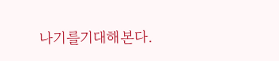나기를기대해본다.